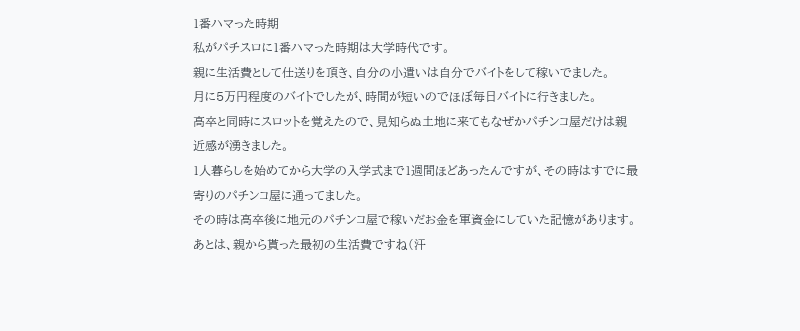1番ハマった時期
私がパチスロに1番ハマった時期は大学時代です。
親に生活費として仕送りを頂き、自分の小遣いは自分でバイトをして稼いでました。
月に5万円程度のバイトでしたが、時間が短いのでほぼ毎日バイトに行きました。
高卒と同時にスロットを覚えたので、見知らぬ土地に来てもなぜかパチンコ屋だけは親近感が湧きました。
1人暮らしを始めてから大学の入学式まで1週間ほどあったんですが、その時はすでに最寄りのパチンコ屋に通ってました。
その時は高卒後に地元のパチンコ屋で稼いだお金を軍資金にしていた記憶があります。
あとは、親から貰った最初の生活費ですね(汗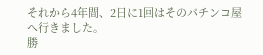それから4年間、2日に1回はそのパチンコ屋へ行きました。
勝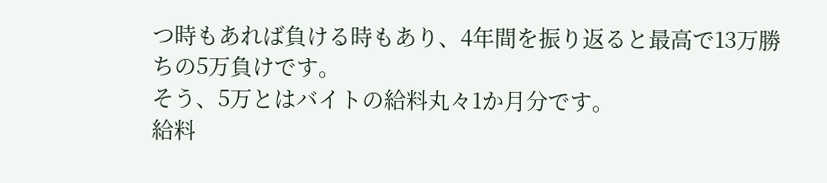つ時もあれば負ける時もあり、4年間を振り返ると最高で13万勝ちの5万負けです。
そう、5万とはバイトの給料丸々1か月分です。
給料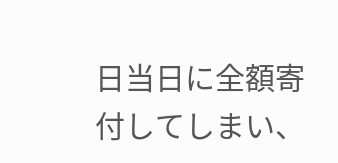日当日に全額寄付してしまい、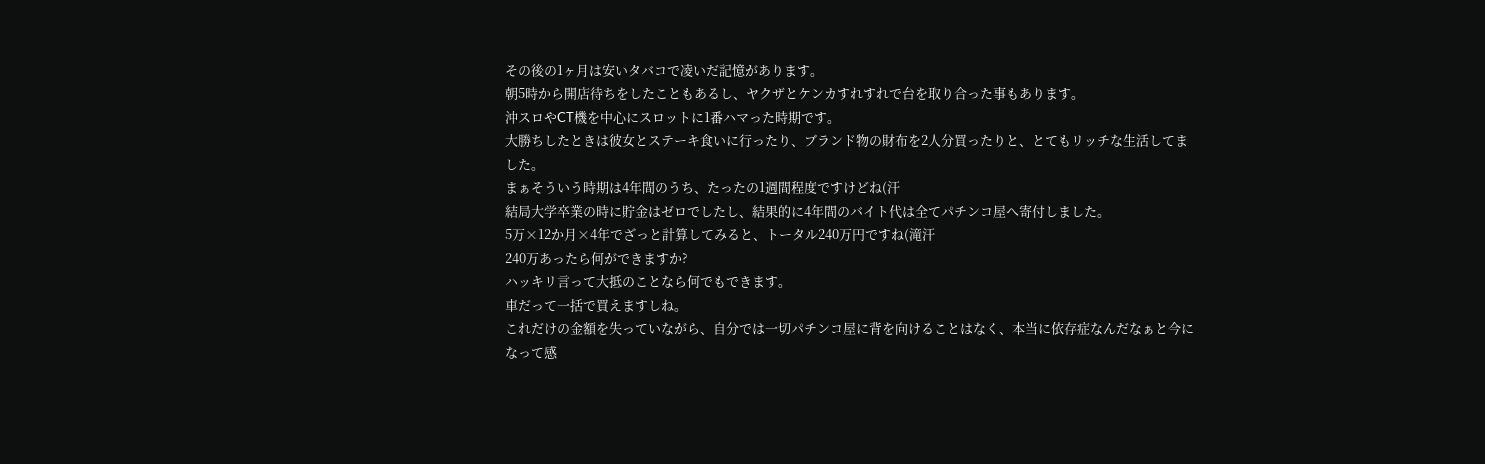その後の1ヶ月は安いタバコで凌いだ記憶があります。
朝5時から開店待ちをしたこともあるし、ヤクザとケンカすれすれで台を取り合った事もあります。
沖スロやCT機を中心にスロットに1番ハマった時期です。
大勝ちしたときは彼女とステーキ食いに行ったり、ブランド物の財布を2人分買ったりと、とてもリッチな生活してました。
まぁそういう時期は4年間のうち、たったの1週間程度ですけどね(汗
結局大学卒業の時に貯金はゼロでしたし、結果的に4年間のバイト代は全てパチンコ屋へ寄付しました。
5万×12か月×4年でざっと計算してみると、トータル240万円ですね(滝汗
240万あったら何ができますか?
ハッキリ言って大抵のことなら何でもできます。
車だって一括で買えますしね。
これだけの金額を失っていながら、自分では一切パチンコ屋に背を向けることはなく、本当に依存症なんだなぁと今になって感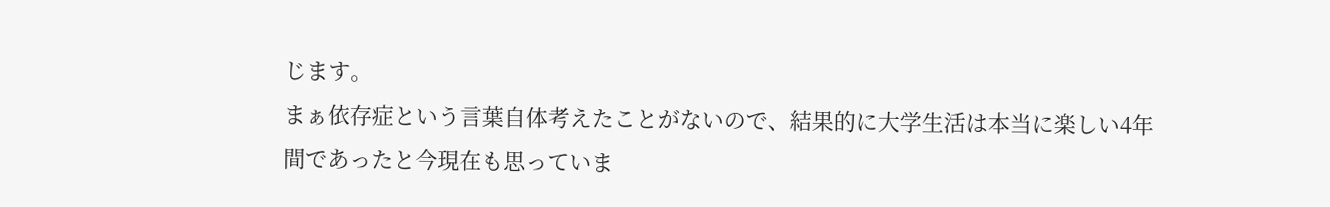じます。
まぁ依存症という言葉自体考えたことがないので、結果的に大学生活は本当に楽しい4年間であったと今現在も思っていま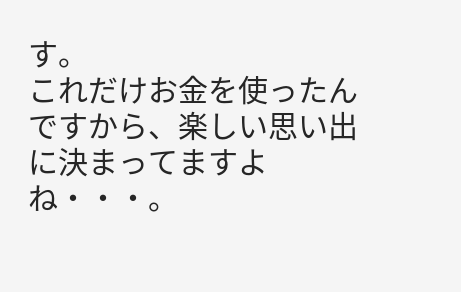す。
これだけお金を使ったんですから、楽しい思い出に決まってますよね・・・。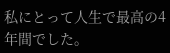私にとって人生で最高の4年間でした。